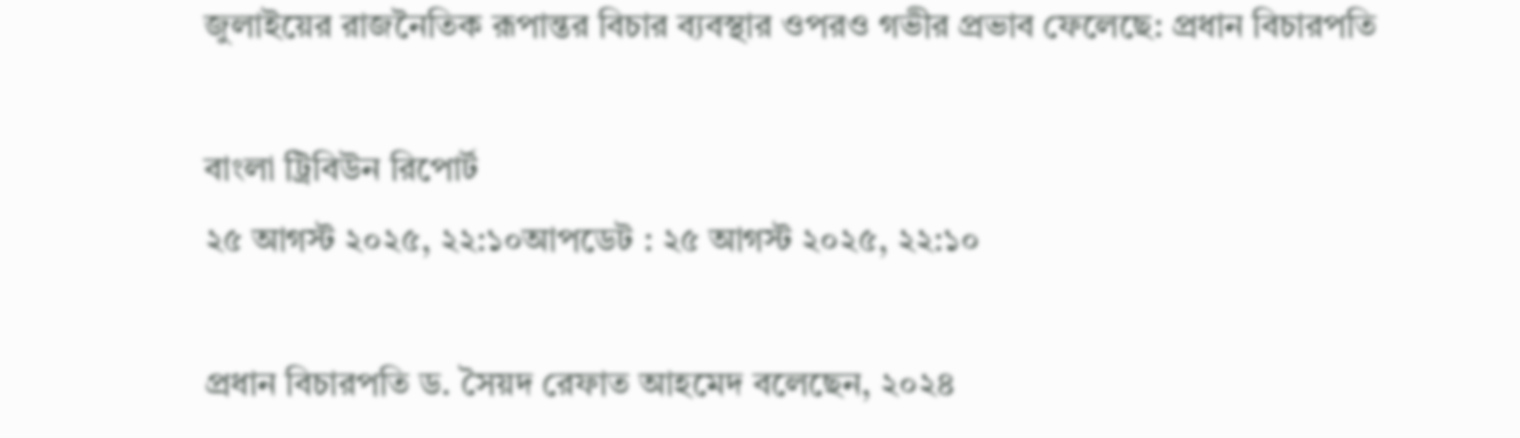জুলাইয়ের রাজনৈতিক রূপান্তর বিচার ব্যবস্থার ওপরও গভীর প্রভাব ফেলেছে: প্রধান বিচারপতি

বাংলা ট্রিবিউন রিপোর্ট
২৫ আগস্ট ২০২৫, ২২:১০আপডেট : ২৫ আগস্ট ২০২৫, ২২:১০

প্রধান বিচারপতি ড. সৈয়দ রেফাত আহমেদ বলেছেন, ২০২৪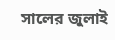সালের জুলাই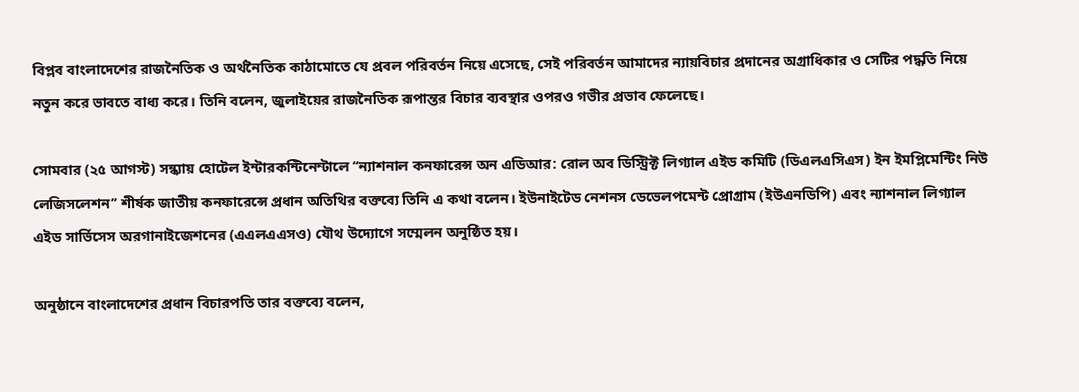বিপ্লব বাংলাদেশের রাজনৈতিক ও অর্থনৈতিক কাঠামোতে যে প্রবল পরিবর্তন নিয়ে এসেছে, সেই পরিবর্তন আমাদের ন্যায়বিচার প্রদানের অগ্রাধিকার ও সেটির পদ্ধতি নিয়ে নতুন করে ভাবতে বাধ্য করে। তিনি বলেন, জুলাইয়ের রাজনৈতিক রূপান্তর বিচার ব্যবস্থার ওপরও গভীর প্রভাব ফেলেছে।

সোমবার (২৫ আগস্ট) সন্ধ্যায় হোটেল ইন্টারকন্টিনেন্টালে ‘‘ন্যাশনাল কনফারেন্স অন এডিআর: রোল অব ডিস্ট্রিক্ট লিগ্যাল এইড কমিটি (ডিএলএসিএস) ইন ইমপ্লিমেন্টিং নিউ লেজিসলেশন’’ শীর্ষক জাতীয় কনফারেন্সে প্রধান অতিথির বক্তব্যে তিনি এ কথা বলেন। ইউনাইটেড নেশনস ডেভেলপমেন্ট প্রোগ্রাম (ইউএনডিপি) এবং ন্যাশনাল লিগ্যাল এইড সার্ভিসেস অরগানাইজেশনের (এএলএএসও) যৌথ উদ্যোগে সম্মেলন অনুষ্ঠিত হয়।

অনুষ্ঠানে বাংলাদেশের প্রধান বিচারপতি তার বক্তব্যে বলেন,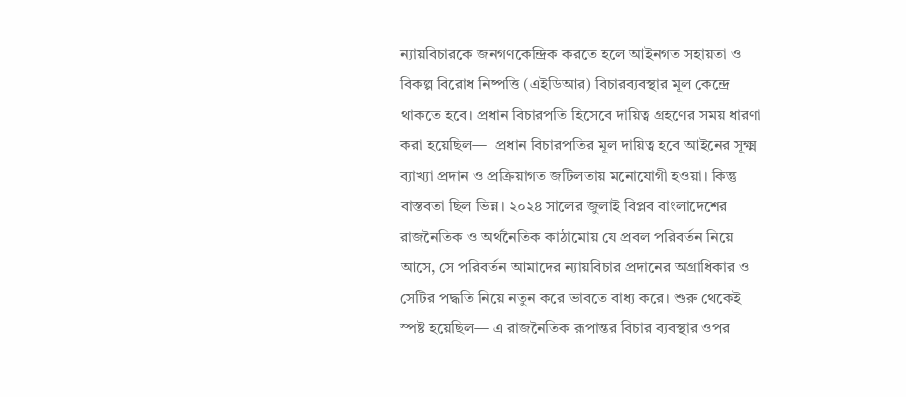ন্যায়বিচারকে জনগণকেন্দ্রিক করতে হলে আইনগত সহায়তা ও বিকল্প বিরোধ নিষ্পত্তি (এইডিআর) বিচারব্যবস্থার মূল কেন্দ্রে থাকতে হবে। প্রধান বিচারপতি হিসেবে দায়িত্ব গ্রহণের সময় ধারণা করা হয়েছিল—  প্রধান বিচারপতির মূল দায়িত্ব হবে আইনের সূক্ষ্ম ব্যাখ্যা প্রদান ও প্রক্রিয়াগত জটিলতায় মনোযোগী হওয়া। কিন্তু বাস্তবতা ছিল ভিন্ন। ২০২৪ সালের জুলাই বিপ্লব বাংলাদেশের রাজনৈতিক ও অর্থনৈতিক কাঠামোয় যে প্রবল পরিবর্তন নিয়ে আসে, সে পরিবর্তন আমাদের ন্যায়বিচার প্রদানের অগ্রাধিকার ও সেটির পদ্ধতি নিয়ে নতুন করে ভাবতে বাধ্য করে। শুরু থেকেই স্পষ্ট হয়েছিল— এ রাজনৈতিক রূপান্তর বিচার ব্যবস্থার ওপর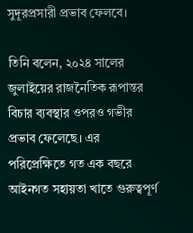সুদূরপ্রসারী প্রভাব ফেলবে।

তিনি বলেন, ২০২৪ সালের জুলাইয়ের রাজনৈতিক রূপান্তর বিচার ব্যবস্থার ওপরও গভীর প্রভাব ফেলেছে। এর পরিপ্রেক্ষিতে গত এক বছরে আইনগত সহায়তা খাতে গুরুত্বপূর্ণ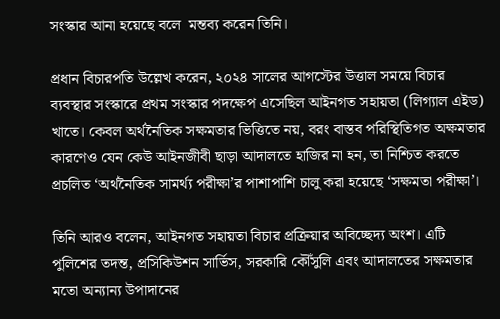সংস্কার আনা হয়েছে বলে  মন্তব্য করেন তিনি।

প্রধান বিচারপতি উল্লেখ করেন, ২০২৪ সালের আগস্টের উত্তাল সময়ে বিচার ব্যবস্থার সংস্কারে প্রথম সংস্কার পদক্ষেপ এসেছিল আইনগত সহায়তা (লিগ্যাল এইড) খাতে। কেবল অর্থনৈতিক সক্ষমতার ভিত্তিতে নয়, বরং বাস্তব পরিস্থিতিগত অক্ষমতার কারণেও যেন কেউ আইনজীবী ছাড়া আদালতে হাজির না হন, তা নিশ্চিত করতে প্রচলিত ‘অর্থনৈতিক সামর্থ্য পরীক্ষা’র পাশাপাশি চালু করা হয়েছে ‘সক্ষমতা পরীক্ষা’।

তিনি আরও বলেন, আইনগত সহায়তা বিচার প্রক্রিয়ার অবিচ্ছেদ্য অংশ। এটি পুলিশের তদন্ত, প্রসিকিউশন সার্ভিস, সরকারি কৌঁসুলি এবং আদালতের সক্ষমতার মতো অন্যান্য উপাদানের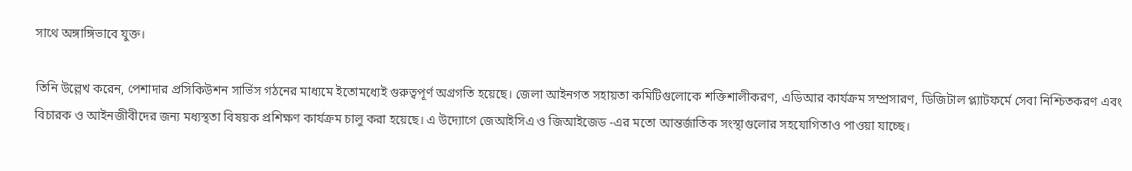সাথে অঙ্গাঙ্গিভাবে যুক্ত।

তিনি উল্লেখ করেন, পেশাদার প্রসিকিউশন সার্ভিস গঠনের মাধ্যমে ইতোমধ্যেই গুরুত্বপূর্ণ অগ্রগতি হয়েছে। জেলা আইনগত সহায়তা কমিটিগুলোকে শক্তিশালীকরণ, এডিআর কার্যক্রম সম্প্রসারণ, ডিজিটাল প্ল্যাটফর্মে সেবা নিশ্চিতকরণ এবং বিচারক ও আইনজীবীদের জন্য মধ্যস্থতা বিষয়ক প্রশিক্ষণ কার্যক্রম চালু করা হয়েছে। এ উদ্যোগে জেআইসিএ ও জিআইজেড -এর মতো আন্তর্জাতিক সংস্থাগুলোর সহযোগিতাও পাওয়া যাচ্ছে।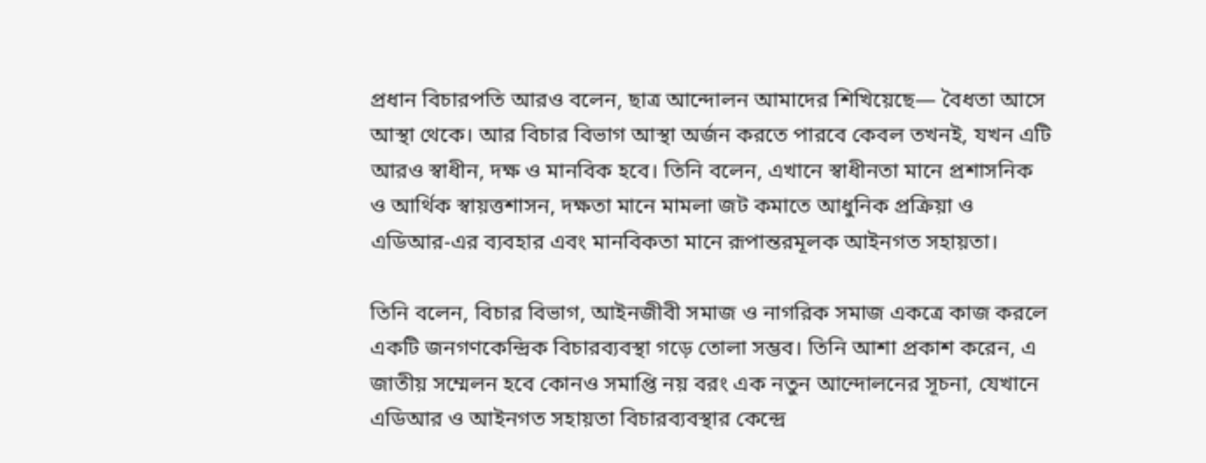প্রধান বিচারপতি আরও বলেন, ছাত্র আন্দোলন আমাদের শিখিয়েছে— বৈধতা আসে আস্থা থেকে। আর বিচার বিভাগ আস্থা অর্জন করতে পারবে কেবল তখনই, যখন এটি আরও স্বাধীন, দক্ষ ও মানবিক হবে। তিনি বলেন, এখানে স্বাধীনতা মানে প্রশাসনিক ও আর্থিক স্বায়ত্তশাসন, দক্ষতা মানে মামলা জট কমাতে আধুনিক প্রক্রিয়া ও এডিআর-এর ব্যবহার এবং মানবিকতা মানে রূপান্তরমূলক আইনগত সহায়তা।

তিনি বলেন, বিচার বিভাগ, আইনজীবী সমাজ ও নাগরিক সমাজ একত্রে কাজ করলে একটি জনগণকেন্দ্রিক বিচারব্যবস্থা গড়ে তোলা সম্ভব। তিনি আশা প্রকাশ করেন, এ জাতীয় সম্মেলন হবে কোনও সমাপ্তি নয় বরং এক নতুন আন্দোলনের সূচনা, যেখানে এডিআর ও আইনগত সহায়তা বিচারব্যবস্থার কেন্দ্রে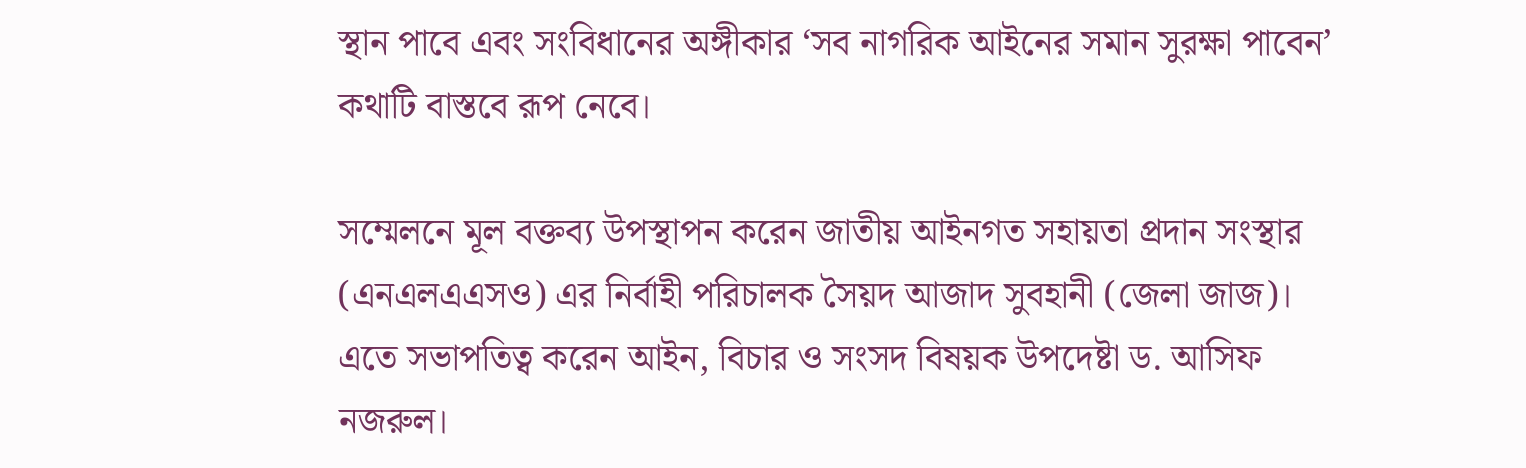স্থান পাবে এবং সংবিধানের অঙ্গীকার ‘সব নাগরিক আইনের সমান সুরক্ষা পাবেন’ কথাটি বাস্তবে রূপ নেবে।

সম্মেলনে মূল বক্তব্য উপস্থাপন করেন জাতীয় আইনগত সহায়তা প্রদান সংস্থার (এনএলএএসও) এর নির্বাহী পরিচালক সৈয়দ আজাদ সুবহানী (জেলা জাজ)। এতে সভাপতিত্ব করেন আইন, বিচার ও সংসদ বিষয়ক উপদেষ্টা ড. আসিফ নজরুল।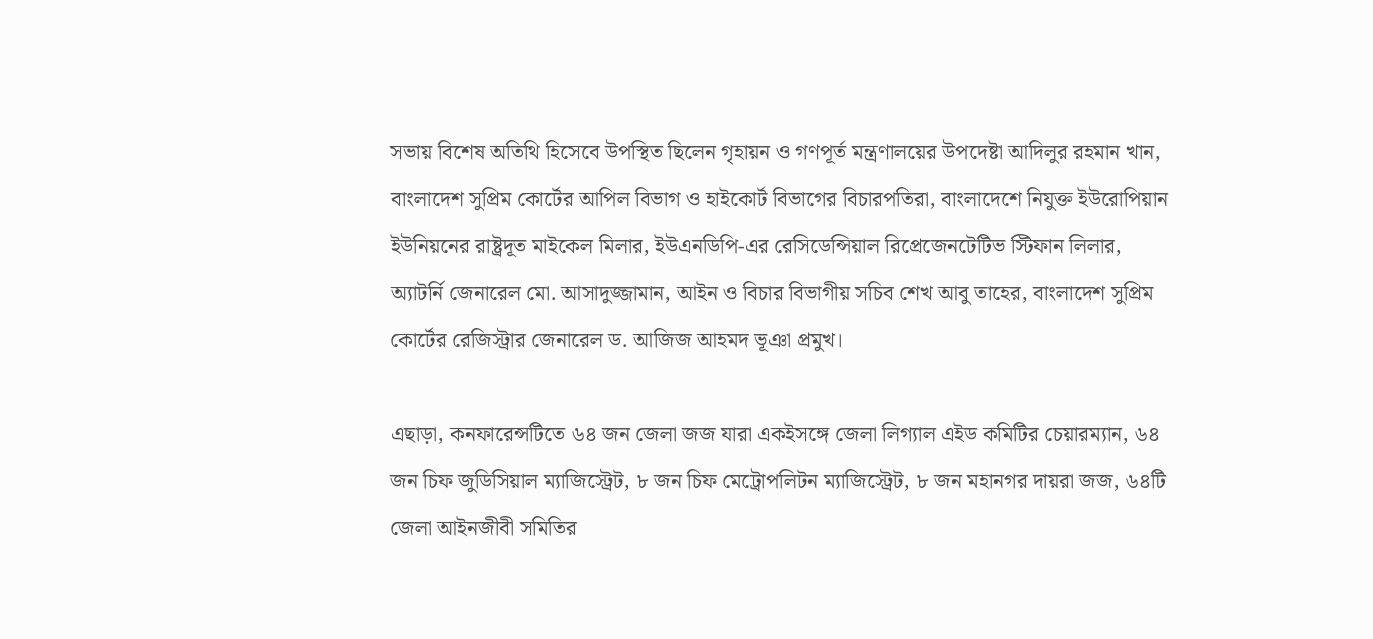সভায় বিশেষ অতিথি হিসেবে উপস্থিত ছিলেন গৃহায়ন ও গণপূর্ত মন্ত্রণালয়ের উপদেষ্টা আদিলুর রহমান খান, বাংলাদেশ সুপ্রিম কোর্টের আপিল বিভাগ ও হাইকোর্ট বিভাগের বিচারপতিরা, বাংলাদেশে নিযুক্ত ইউরোপিয়ান ইউনিয়নের রাষ্ট্রদূত মাইকেল মিলার, ইউএনডিপি-এর রেসিডেন্সিয়াল রিপ্রেজেনটেটিভ স্টিফান লিলার, অ্যাটর্নি জেনারেল মো. আসাদুজ্জামান, আইন ও বিচার বিভাগীয় সচিব শেখ আবু তাহের, বাংলাদেশ সুপ্রিম কোর্টের রেজিস্ট্রার জেনারেল ড. আজিজ আহমদ ভূঞা প্রমুখ।

এছাড়া, কনফারেন্সটিতে ৬৪ জন জেলা জজ যারা একইসঙ্গে জেলা লিগ্যাল এইড কমিটির চেয়ারম্যান, ৬৪ জন চিফ জুডিসিয়াল ম্যাজিস্ট্রেট, ৮ জন চিফ মেট্রোপলিটন ম্যাজিস্ট্রেট, ৮ জন মহানগর দায়রা জজ, ৬৪টি জেলা আইনজীবী সমিতির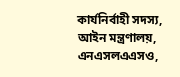কার্যনির্বাহী সদস্য, আইন মন্ত্রণালয়, এনএসলএএসও,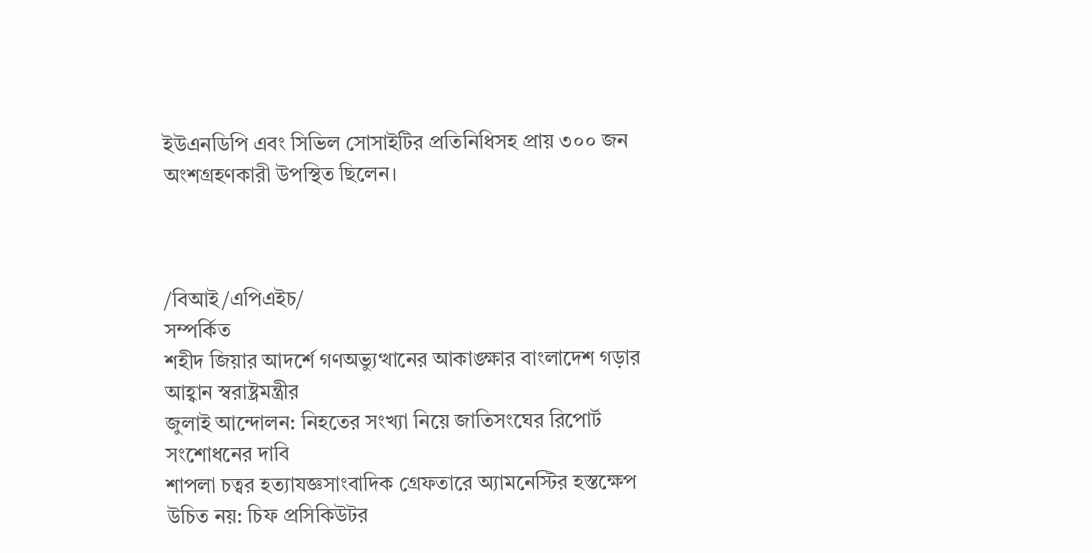ইউএনডিপি এবং সিভিল সোসাইটির প্রতিনিধিসহ প্রায় ৩০০ জন অংশগ্রহণকারী উপস্থিত ছিলেন।



/বিআই/এপিএইচ/
সম্পর্কিত
শহীদ জিয়ার আদর্শে গণঅভ্যুত্থানের আকাঙ্ক্ষার বাংলাদেশ গড়ার আহ্বান স্বরাষ্ট্রমন্ত্রীর
জুলাই আন্দোলন: নিহতের সংখ্যা নিয়ে জাতিসংঘের রিপোর্ট সংশোধনের দাবি
শাপলা চত্বর হত্যাযজ্ঞসাংবাদিক গ্রেফতারে অ্যামনেস্টির হস্তক্ষেপ উচিত নয়: চিফ প্রসিকিউটর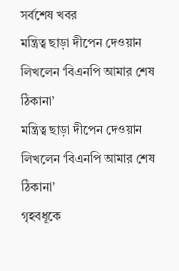সর্বশেষ খবর
মন্ত্রিত্ব ছাড়া দীপেন দেওয়ান লিখলেন ‘বিএনপি আমার শেষ ঠিকানা’
মন্ত্রিত্ব ছাড়া দীপেন দেওয়ান লিখলেন ‘বিএনপি আমার শেষ ঠিকানা’
গৃহবধূকে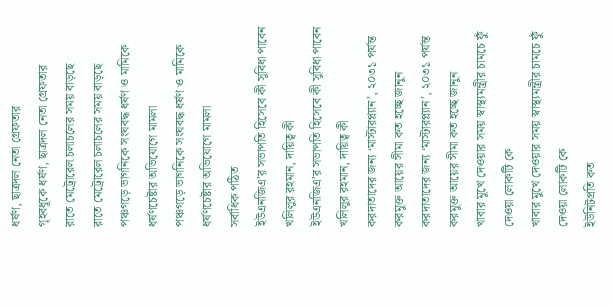ধর্ষণ, ছাত্রদল নেতা গ্রেফতার
গৃহবধূকে ধর্ষণ, ছাত্রদল নেতা গ্রেফতার
রাতে মেট্রোরেল চলাচলের সময় বাড়ছে
রাতে মেট্রোরেল চলাচলের সময় বাড়ছে
পঞ্চগড়ে ভাগনিকে সংঘবদ্ধ ধর্ষণ ও মামিকে ধর্ষণচেষ্টার অভিযোগে মামলা
পঞ্চগড়ে ভাগনিকে সংঘবদ্ধ ধর্ষণ ও মামিকে ধর্ষণচেষ্টার অভিযোগে মামলা
সর্বাধিক পঠিত
ইউএনজিএ’র সভাপতি হিসেবে কী সুবিধা পাবেন খলিলুর রহমান, দায়িত্ব কী
ইউএনজিএ’র সভাপতি হিসেবে কী সুবিধা পাবেন খলিলুর রহমান, দায়িত্ব কী
করদাতাদের জন্য ‘মাস্টারপ্ল্যান’, ২০৩১ পর্যন্ত করমুক্ত আয়ের সীমা কত হচ্ছে জানুন
করদাতাদের জন্য ‘মাস্টারপ্ল্যান’, ২০৩১ পর্যন্ত করমুক্ত আয়ের সীমা কত হচ্ছে জানুন
খাবার মুখে দেওয়ার সময় স্বাস্থ্যমন্ত্রীর চামচে ফুঁ দেওয়া লোকটি কে
খাবার মুখে দেওয়ার সময় স্বাস্থ্যমন্ত্রীর চামচে ফুঁ দেওয়া লোকটি কে
ইউনিটপ্রতি কত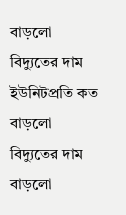বাড়লো বিদ্যুতের দাম
ইউনিটপ্রতি কত বাড়লো বিদ্যুতের দাম
বাড়লো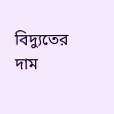বিদ্যুতের দাম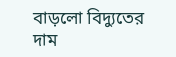বাড়লো বিদ্যুতের দাম